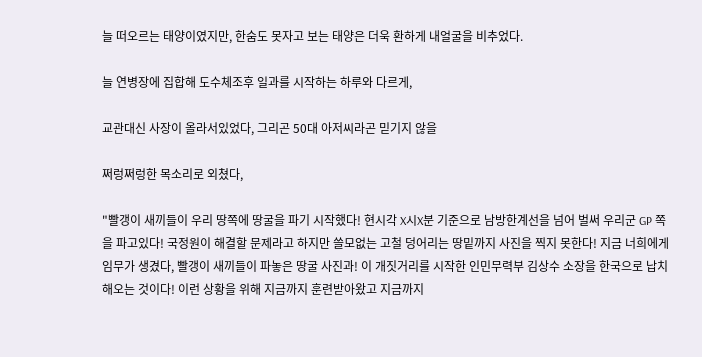늘 떠오르는 태양이였지만, 한숨도 못자고 보는 태양은 더욱 환하게 내얼굴을 비추었다.

늘 연병장에 집합해 도수체조후 일과를 시작하는 하루와 다르게,

교관대신 사장이 올라서있었다, 그리곤 50대 아저씨라곤 믿기지 않을

쩌렁쩌렁한 목소리로 외쳤다,

"빨갱이 새끼들이 우리 땅쪽에 땅굴을 파기 시작했다! 현시각 X시X분 기준으로 남방한계선을 넘어 벌써 우리군 GP 쪽을 파고있다! 국정원이 해결할 문제라고 하지만 쓸모없는 고철 덩어리는 땅밑까지 사진을 찍지 못한다! 지금 너희에게 임무가 생겼다, 빨갱이 새끼들이 파놓은 땅굴 사진과! 이 개짓거리를 시작한 인민무력부 김상수 소장을 한국으로 납치해오는 것이다! 이런 상황을 위해 지금까지 훈련받아왔고 지금까지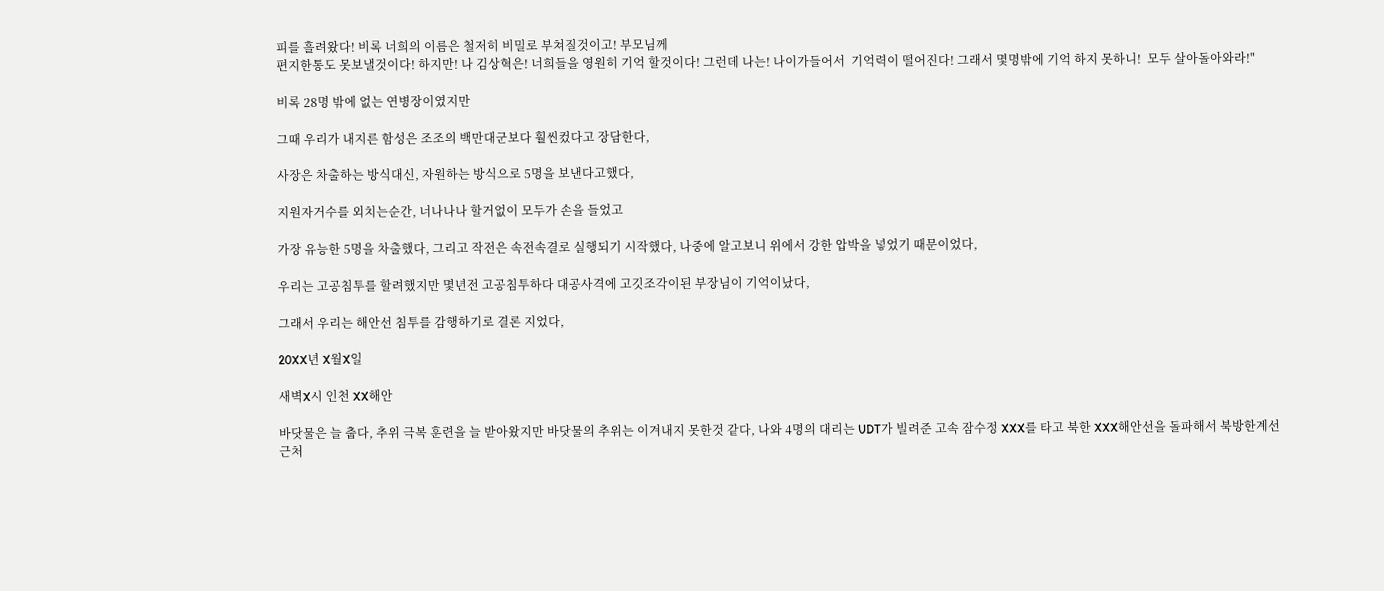피를 흘려왔다! 비록 너희의 이름은 철저히 비밀로 부쳐질것이고! 부모님께
편지한통도 못보낼것이다! 하지만! 나 김상혁은! 너희들을 영원히 기억 할것이다! 그런데 나는! 나이가들어서  기억력이 떨어진다! 그래서 몇명밖에 기억 하지 못하니!  모두 살아돌아와라!"

비록 28명 밖에 없는 연병장이였지만

그때 우리가 내지른 함성은 조조의 백만대군보다 훨씬컸다고 장담한다,

사장은 차출하는 방식대신, 자원하는 방식으로 5명을 보낸다고했다,

지원자거수를 외치는순간, 너나나나 할거없이 모두가 손을 들었고

가장 유능한 5명을 차출했다, 그리고 작전은 속전속결로 실행되기 시작했다, 나중에 알고보니 위에서 강한 압박을 넣었기 때문이었다,

우리는 고공침투를 할려했지만 몇년전 고공침투하다 대공사격에 고깃조각이된 부장님이 기억이났다,

그래서 우리는 해안선 침투를 감행하기로 결론 지었다,

20XX년 X월X일

새벽X시 인천 XX해안

바닷물은 늘 춥다, 추위 극복 훈련을 늘 받아왔지만 바닷물의 추위는 이겨내지 못한것 같다, 나와 4명의 대리는 UDT가 빌려준 고속 잠수정 XXX를 타고 북한 XXX해안선을 돌파해서 북방한계선 근처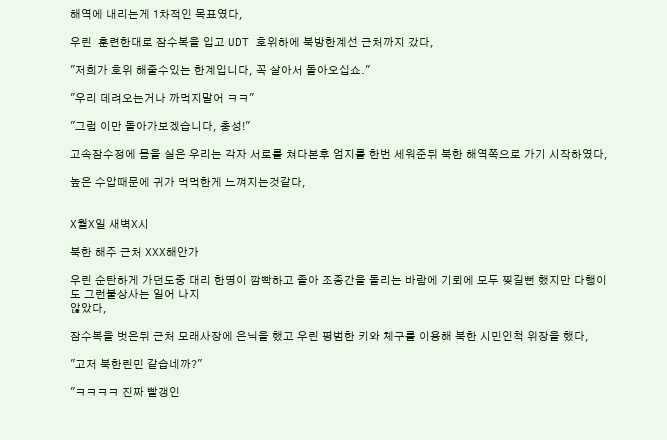해역에 내리는게 1차적인 목표였다,

우린  훈련한대로 잠수복을 입고 UDT 호위하에 북방한계선 근처까지 갔다,

"저희가 호위 해줄수있는 한계입니다, 꼭 살아서 돌아오십쇼."

"우리 데려오는거나 까먹지말어 ㅋㅋ"

"그럼 이만 돌아가보겠습니다, 충성!"

고속잠수정에 몸을 실은 우리는 각자 서로를 쳐다본후 엄지를 한번 세워준뒤 북한 해역쪽으로 가기 시작하였다,

높은 수압때문에 귀가 먹먹한게 느껴지는것같다,


X월X일 새벽X시

북한 해주 근처 XXX해안가

우린 순탄하게 가던도중 대리 한명이 깜빡하고 졸아 조종간을 돌리는 바람에 기뢰에 모두 찢길뻔 했지만 다행이도 그런불상사는 일어 나지
않았다,

잠수복을 벗은뒤 근처 모래사장에 은닉을 했고 우린 평범한 키와 체구를 이용해 북한 시민인척 위장을 했다,

"고저 북한린민 같습네까?"

"ㅋㅋㅋㅋ 진짜 빨갱인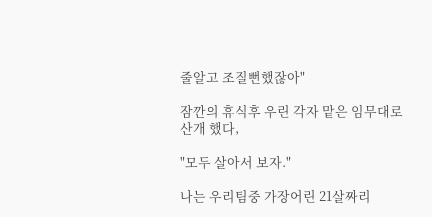줄알고 조질뻔했잖아"

잠깐의 휴식후 우린 각자 맡은 임무대로 산개 했다,

"모두 살아서 보자."

나는 우리팀중 가장어린 21살짜리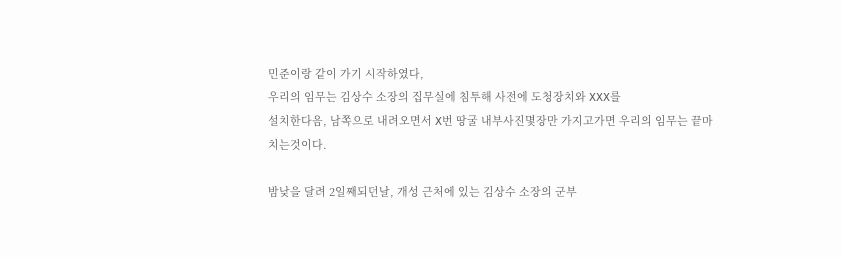민준이랑 같이 가기 시작하였다,
우리의 임무는 김상수 소장의 집무실에 침투해 사전에 도청장치와 XXX를
설치한다음, 남쪽으로 내려오면서 X번 땅굴 내부사진몇장만 가지고가면 우리의 임무는 끝마치는것이다.

밤낮을 달려 2일째되던날, 개성 근처에 있는 김상수 소장의 군부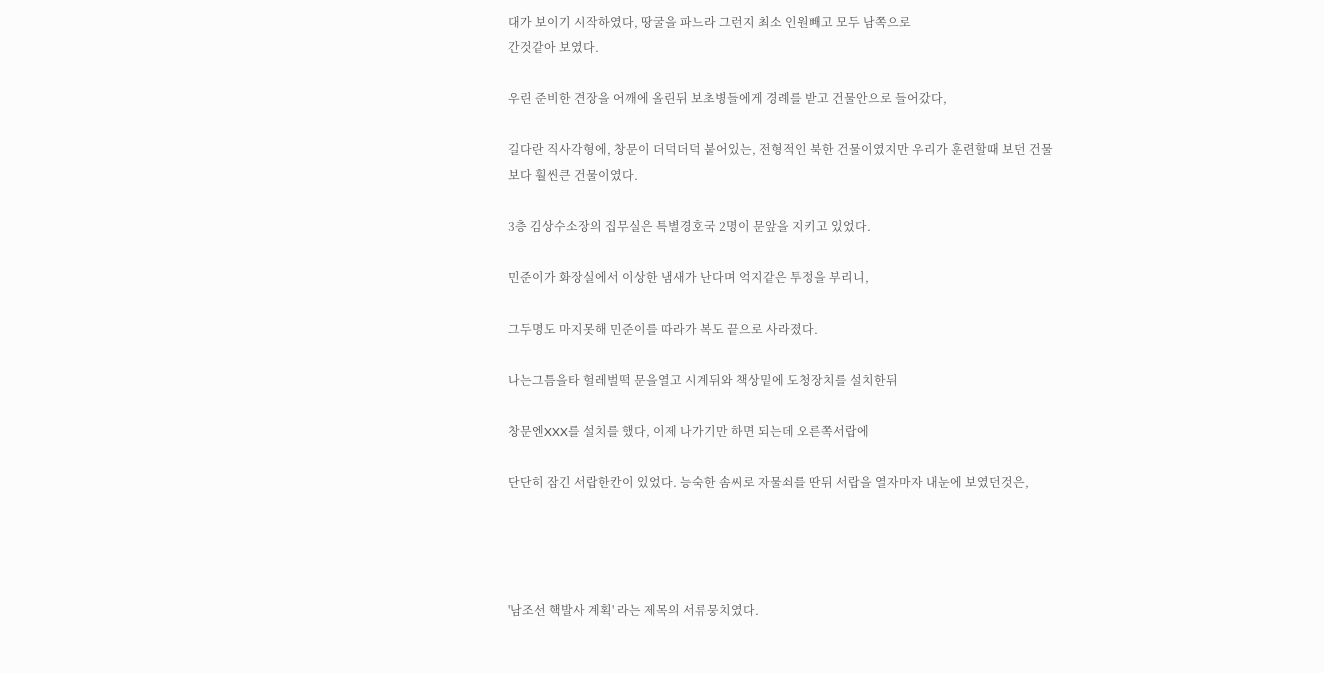대가 보이기 시작하였다, 땅굴을 파느라 그런지 최소 인원빼고 모두 남쪽으로
간것같아 보였다.

우린 준비한 견장을 어깨에 올린뒤 보초병들에게 경례를 받고 건물안으로 들어갔다,

길다란 직사각형에, 창문이 더덕더덕 붙어있는, 전형적인 북한 건물이였지만 우리가 훈련할때 보던 건물보다 훨씬큰 건물이였다.

3층 김상수소장의 집무실은 특별경호국 2명이 문앞을 지키고 있었다.

민준이가 화장실에서 이상한 냄새가 난다며 억지같은 투정을 부리니,

그두명도 마지못해 민준이를 따라가 복도 끝으로 사라졌다.

나는그틈을타 헐레벌떡 문을열고 시계뒤와 책상밑에 도청장치를 설치한뒤

창문엔XXX를 설치를 했다, 이제 나가기만 하면 되는데 오른쪽서랍에

단단히 잠긴 서랍한칸이 있었다. 능숙한 솜씨로 자물쇠를 딴뒤 서랍을 열자마자 내눈에 보였던것은,




'남조선 핵발사 계획' 라는 제목의 서류뭉치였다.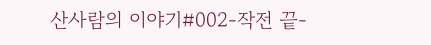산사람의 이야기#002-작전 끝-